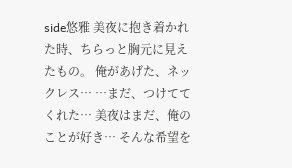side悠雅 美夜に抱き着かれた時、ちらっと胸元に見えたもの。 俺があげた、ネックレス… …まだ、つけててくれた… 美夜はまだ、俺のことが好き… そんな希望を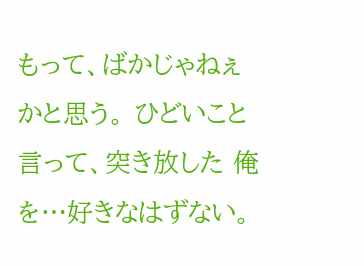もって、ばかじゃねぇかと思う。 ひどいこと言って、突き放した 俺を…好きなはずない。